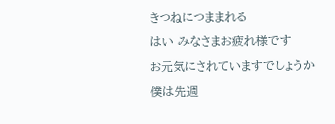きつねにつままれる
はい みなさまお疲れ様です
お元気にされていますでしょうか
僕は先週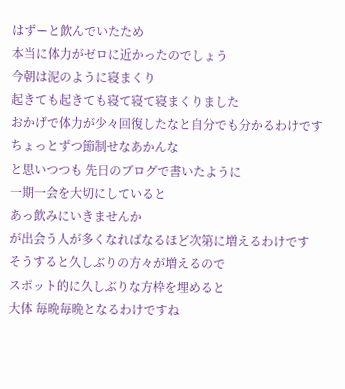はずーと飲んでいたため
本当に体力がゼロに近かったのでしょう
今朝は泥のように寝まくり
起きても起きても寝て寝て寝まくりました
おかげで体力が少々回復したなと自分でも分かるわけです
ちょっとずつ節制せなあかんな
と思いつつも 先日のブログで書いたように
一期一会を大切にしていると
あっ飲みにいきませんか
が出会う人が多くなればなるほど次第に増えるわけです
そうすると久しぶりの方々が増えるので
スポット的に久しぶりな方枠を埋めると
大体 毎晩毎晩となるわけですね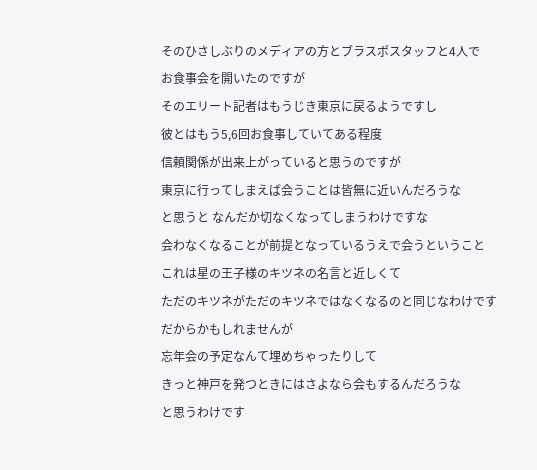そのひさしぶりのメディアの方とブラスポスタッフと4人で
お食事会を開いたのですが
そのエリート記者はもうじき東京に戻るようですし
彼とはもう5,6回お食事していてある程度
信頼関係が出来上がっていると思うのですが
東京に行ってしまえば会うことは皆無に近いんだろうな
と思うと なんだか切なくなってしまうわけですな
会わなくなることが前提となっているうえで会うということ
これは星の王子様のキツネの名言と近しくて
ただのキツネがただのキツネではなくなるのと同じなわけです
だからかもしれませんが
忘年会の予定なんて埋めちゃったりして
きっと神戸を発つときにはさよなら会もするんだろうな
と思うわけです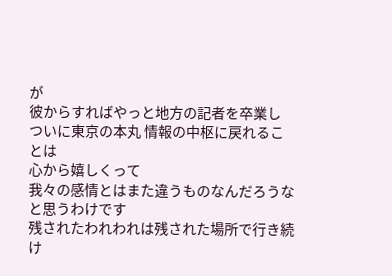が
彼からすればやっと地方の記者を卒業し
ついに東京の本丸 情報の中枢に戻れることは
心から嬉しくって
我々の感情とはまた違うものなんだろうな
と思うわけです
残されたわれわれは残された場所で行き続け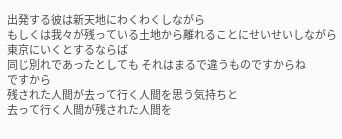出発する彼は新天地にわくわくしながら
もしくは我々が残っている土地から離れることにせいせいしながら
東京にいくとするならば
同じ別れであったとしても それはまるで違うものですからね
ですから
残された人間が去って行く人間を思う気持ちと
去って行く人間が残された人間を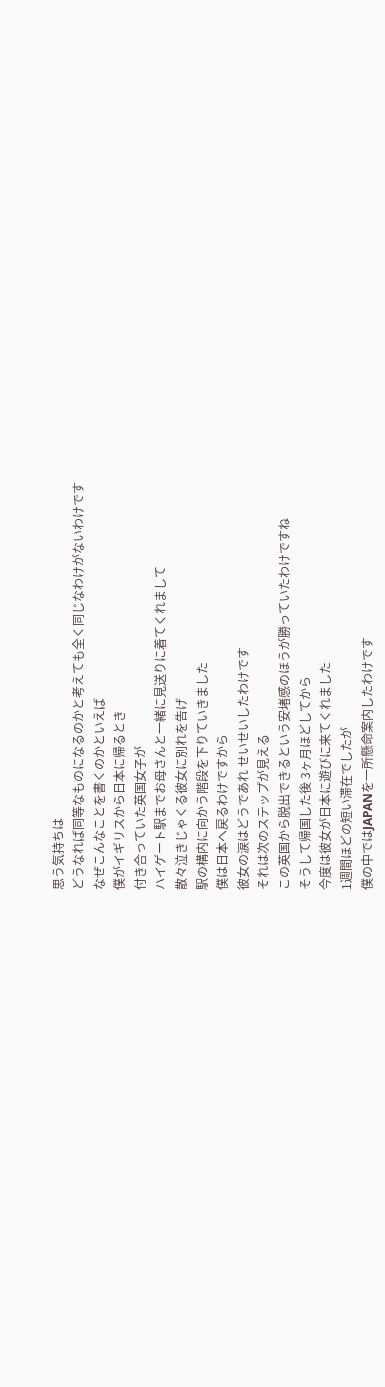思う気持ちは
どうなれば同等なものになるのかと考えても全く同じなわけがないわけです
なぜこんなことを書くのかといえば
僕がイギリスから日本に帰るとき
付き合っていた英国女子が
ハイゲート駅までお母さんと一緒に見送りに着てくれまして
散々泣きじゃくる彼女に別れを告げ
駅の構内に向かう階段を下りていきました
僕は日本へ戻るわけですから
彼女の涙はどうであれ せいせいしたわけです
それは次のステップが見える
この英国から脱出できるという安堵感のほうが勝っていたわけですね
そうして帰国した後 3ヶ月ほどしてから
今度は彼女が日本に遊びに来てくれました
1週間ほどの短い滞在でしたが
僕の中ではJAPANを一所懸命案内したわけです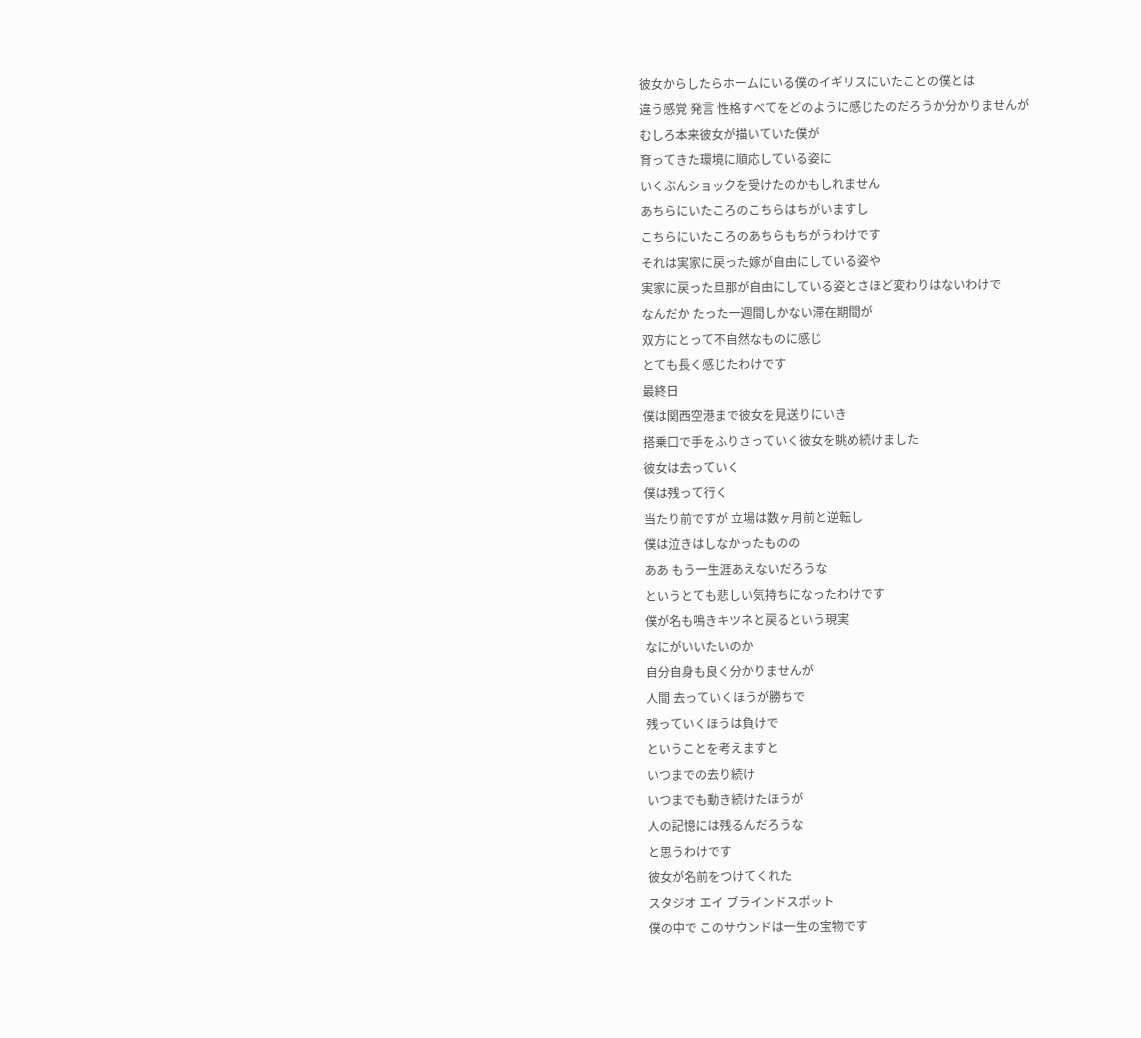彼女からしたらホームにいる僕のイギリスにいたことの僕とは
違う感覚 発言 性格すべてをどのように感じたのだろうか分かりませんが
むしろ本来彼女が描いていた僕が
育ってきた環境に順応している姿に
いくぶんショックを受けたのかもしれません
あちらにいたころのこちらはちがいますし
こちらにいたころのあちらもちがうわけです
それは実家に戻った嫁が自由にしている姿や
実家に戻った旦那が自由にしている姿とさほど変わりはないわけで
なんだか たった一週間しかない滞在期間が
双方にとって不自然なものに感じ
とても長く感じたわけです
最終日
僕は関西空港まで彼女を見送りにいき
搭乗口で手をふりさっていく彼女を眺め続けました
彼女は去っていく
僕は残って行く
当たり前ですが 立場は数ヶ月前と逆転し
僕は泣きはしなかったものの
ああ もう一生涯あえないだろうな
というとても悲しい気持ちになったわけです
僕が名も鳴きキツネと戻るという現実
なにがいいたいのか
自分自身も良く分かりませんが
人間 去っていくほうが勝ちで
残っていくほうは負けで
ということを考えますと
いつまでの去り続け
いつまでも動き続けたほうが
人の記憶には残るんだろうな
と思うわけです
彼女が名前をつけてくれた
スタジオ エイ ブラインドスポット
僕の中で このサウンドは一生の宝物です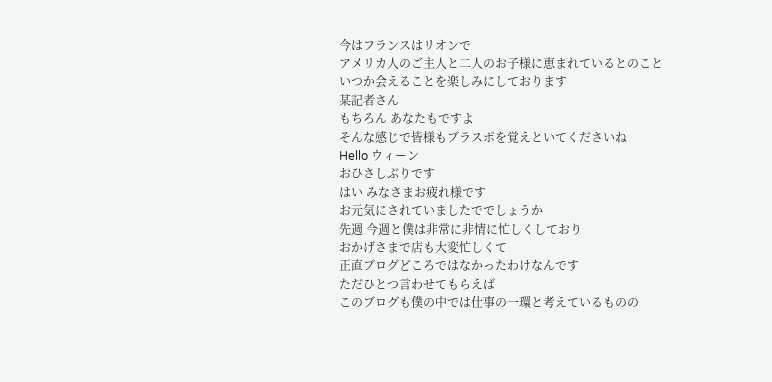今はフランスはリオンで
アメリカ人のご主人と二人のお子様に恵まれているとのこと
いつか会えることを楽しみにしております
某記者さん
もちろん あなたもですよ
そんな感じで皆様もブラスポを覚えといてくださいね
Hello ウィーン
おひさしぶりです
はい みなさまお疲れ様です
お元気にされていましたででしょうか
先週 今週と僕は非常に非情に忙しくしており
おかげさまで店も大変忙しくて
正直ブログどころではなかったわけなんです
ただひとつ言わせてもらえば
このブログも僕の中では仕事の一環と考えているものの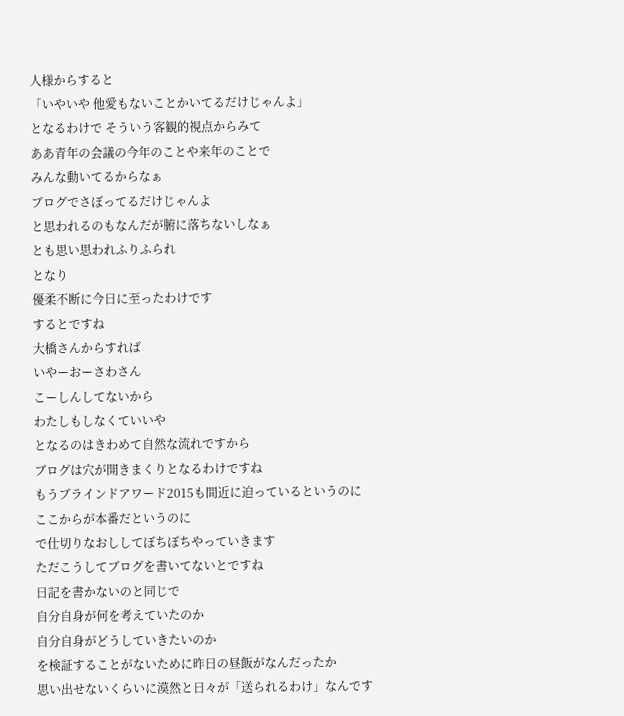人様からすると
「いやいや 他愛もないことかいてるだけじゃんよ」
となるわけで そういう客観的視点からみて
ああ青年の会議の今年のことや来年のことで
みんな動いてるからなぁ
ブログでさぼってるだけじゃんよ
と思われるのもなんだが腑に落ちないしなぁ
とも思い思われふりふられ
となり
優柔不断に今日に至ったわけです
するとですね
大橋さんからすれば
いやーおーさわさん
こーしんしてないから
わたしもしなくていいや
となるのはきわめて自然な流れですから
ブログは穴が開きまくりとなるわけですね
もうブラインドアワード2015も間近に迫っているというのに
ここからが本番だというのに
で仕切りなおししてぼちぼちやっていきます
ただこうしてブログを書いてないとですね
日記を書かないのと同じで
自分自身が何を考えていたのか
自分自身がどうしていきたいのか
を検証することがないために昨日の昼飯がなんだったか
思い出せないくらいに漠然と日々が「送られるわけ」なんです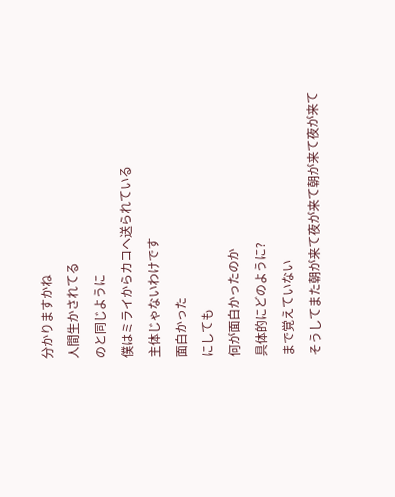分かりますかね
人間生かされてる
のと同じように
僕はミライからカコヘ送られている
主体じゃないわけです
面白かった
にしても
何が面白かったのか
具体的にどのように?
まで覚えていない
そうしてまた朝が来て夜が来て朝が来て夜が来て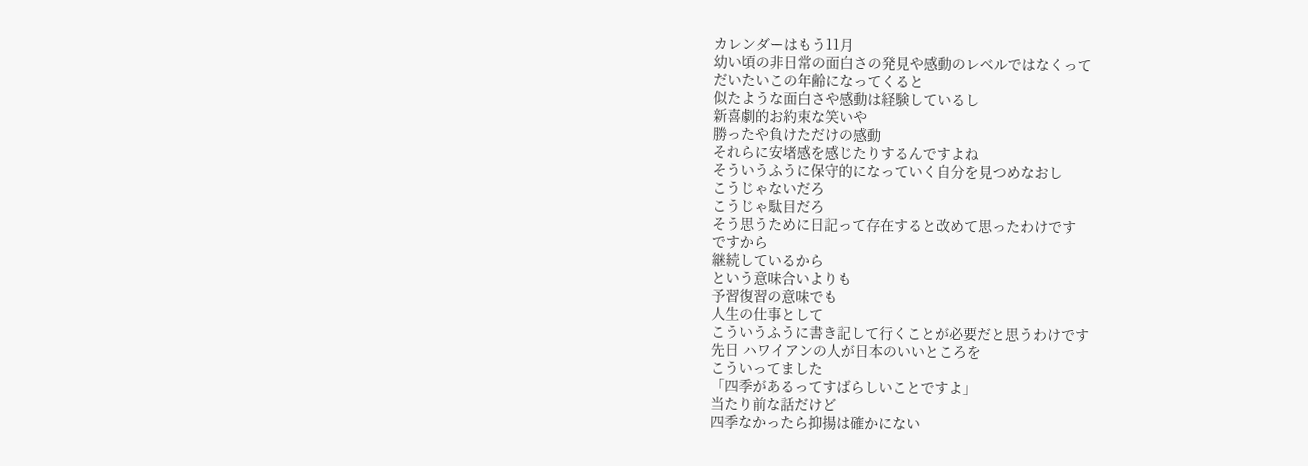カレンダーはもう11月
幼い頃の非日常の面白さの発見や感動のレベルではなくって
だいたいこの年齢になってくると
似たような面白さや感動は経験しているし
新喜劇的お約束な笑いや
勝ったや負けただけの感動
それらに安堵感を感じたりするんですよね
そういうふうに保守的になっていく自分を見つめなおし
こうじゃないだろ
こうじゃ駄目だろ
そう思うために日記って存在すると改めて思ったわけです
ですから
継続しているから
という意味合いよりも
予習復習の意味でも
人生の仕事として
こういうふうに書き記して行くことが必要だと思うわけです
先日 ハワイアンの人が日本のいいところを
こういってました
「四季があるってすばらしいことですよ」
当たり前な話だけど
四季なかったら抑揚は確かにない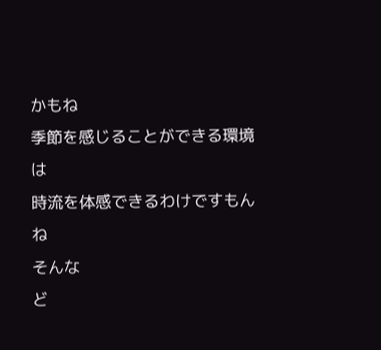かもね
季節を感じることができる環境は
時流を体感できるわけですもんね
そんな
ど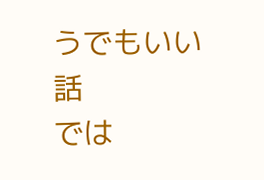うでもいい話
では